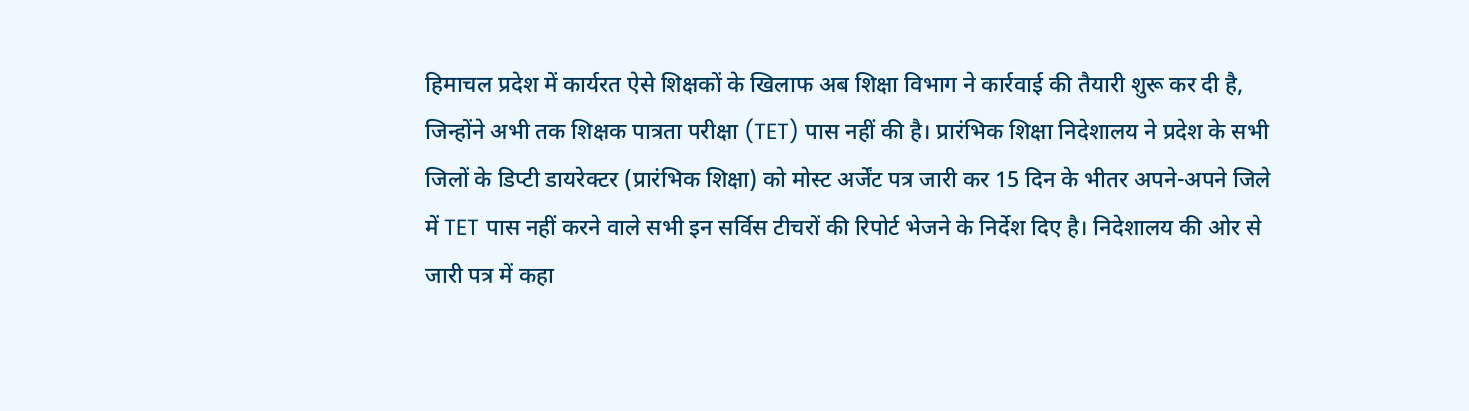हिमाचल प्रदेश में कार्यरत ऐसे शिक्षकों के खिलाफ अब शिक्षा विभाग ने कार्रवाई की तैयारी शुरू कर दी है, जिन्होंने अभी तक शिक्षक पात्रता परीक्षा (TET) पास नहीं की है। प्रारंभिक शिक्षा निदेशालय ने प्रदेश के सभी जिलों के डिप्टी डायरेक्टर (प्रारंभिक शिक्षा) को मोस्ट अर्जेंट पत्र जारी कर 15 दिन के भीतर अपने-अपने जिले में TET पास नहीं करने वाले सभी इन सर्विस टीचरों की रिपोर्ट भेजने के निर्देश दिए है। निदेशालय की ओर से जारी पत्र में कहा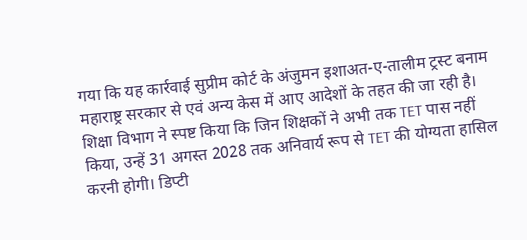गया कि यह कार्रवाई सुप्रीम कोर्ट के अंजुमन इशाअत-ए-तालीम ट्रस्ट बनाम महाराष्ट्र सरकार से एवं अन्य केस में आए आदेशों के तहत की जा रही है। शिक्षा विभाग ने स्पष्ट किया कि जिन शिक्षकों ने अभी तक TET पास नहीं किया, उन्हें 31 अगस्त 2028 तक अनिवार्य रूप से TET की योग्यता हासिल करनी होगी। डिप्टी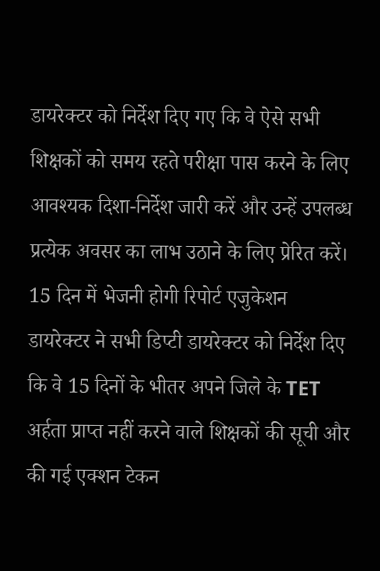डायरेक्टर को निर्देश दिए गए कि वे ऐसे सभी शिक्षकों को समय रहते परीक्षा पास करने के लिए आवश्यक दिशा-निर्देश जारी करें और उन्हें उपलब्ध प्रत्येक अवसर का लाभ उठाने के लिए प्रेरित करें। 15 दिन में भेजनी होगी रिपोर्ट एजुकेशन डायरेक्टर ने सभी डिप्टी डायरेक्टर को निर्देश दिए कि वे 15 दिनों के भीतर अपने जिले के TET अर्हता प्राप्त नहीं करने वाले शिक्षकों की सूची और की गई एक्शन टेकन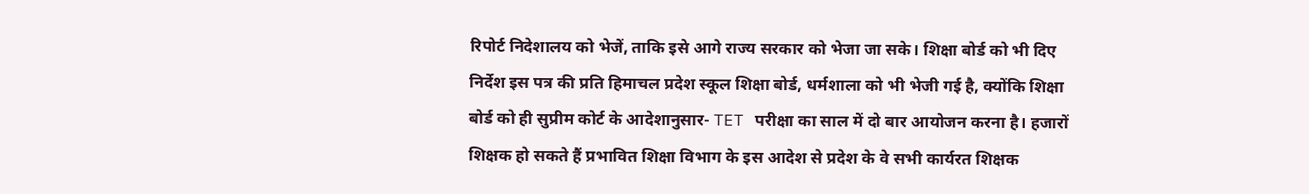रिपोर्ट निदेशालय को भेजें, ताकि इसे आगे राज्य सरकार को भेजा जा सके। शिक्षा बोर्ड को भी दिए निर्देश इस पत्र की प्रति हिमाचल प्रदेश स्कूल शिक्षा बोर्ड, धर्मशाला को भी भेजी गई है, क्योंकि शिक्षा बोर्ड को ही सुप्रीम कोर्ट के आदेशानुसार- TET परीक्षा का साल में दो बार आयोजन करना है। हजारों शिक्षक हो सकते हैं प्रभावित शिक्षा विभाग के इस आदेश से प्रदेश के वे सभी कार्यरत शिक्षक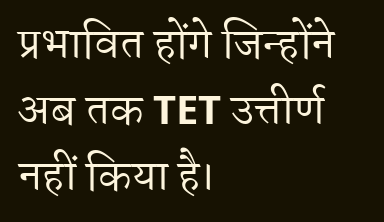प्रभावित होंगे जिन्होंने अब तक TET उत्तीर्ण नहीं किया है।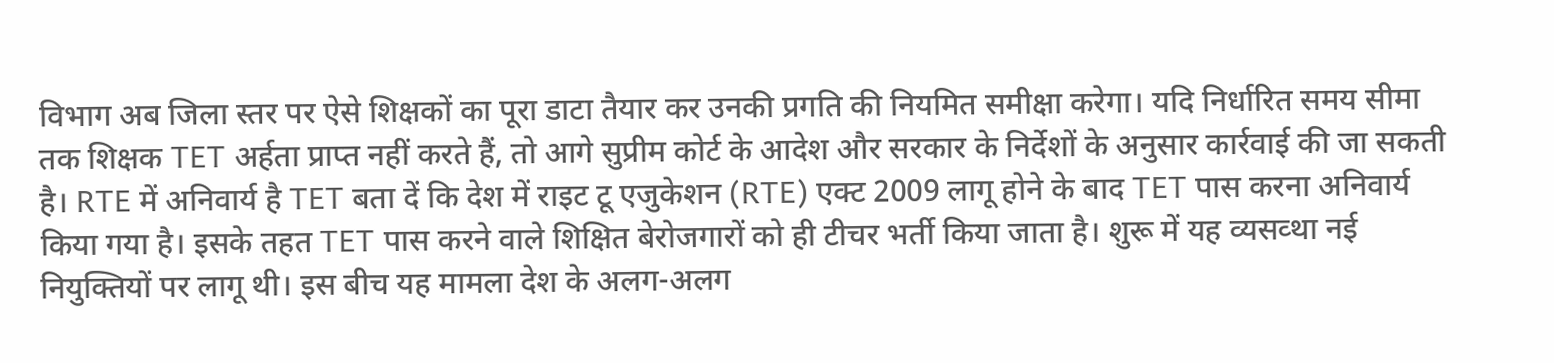विभाग अब जिला स्तर पर ऐसे शिक्षकों का पूरा डाटा तैयार कर उनकी प्रगति की नियमित समीक्षा करेगा। यदि निर्धारित समय सीमा तक शिक्षक TET अर्हता प्राप्त नहीं करते हैं, तो आगे सुप्रीम कोर्ट के आदेश और सरकार के निर्देशों के अनुसार कार्रवाई की जा सकती है। RTE में अनिवार्य है TET बता दें कि देश में राइट टू एजुकेशन (RTE) एक्ट 2009 लागू होने के बाद TET पास करना अनिवार्य किया गया है। इसके तहत TET पास करने वाले शिक्षित बेरोजगारों को ही टीचर भर्ती किया जाता है। शुरू में यह व्यसव्था नई नियुक्तियों पर लागू थी। इस बीच यह मामला देश के अलग-अलग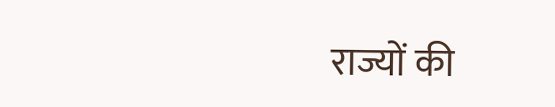राज्यों की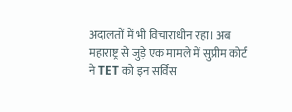अदालतों में भी विचाराधीन रहा। अब महाराष्ट्र से जुड़े एक मामले में सुप्रीम कोर्ट ने TET को इन सर्विस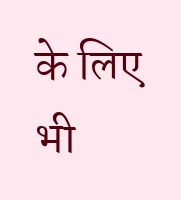के लिए भी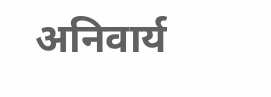अनिवार्य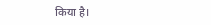किया है।